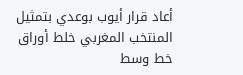أعاد قرار أيوب بوعدي بتمثيل المنتخب المغربي خلط أوراق خط وسط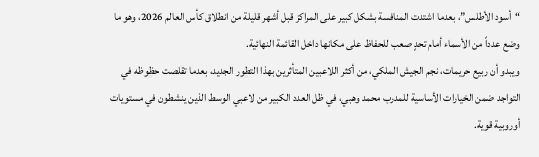“أسود الأطلس”، بعدما اشتدت المنافسة بشكل كبير على المراكز قبل أشهر قليلة من انطلاق كأس العالم 2026، وهو ما وضع عدداً من الأسماء أمام تحدٍ صعب للحفاظ على مكانها داخل القائمة النهائية.
ويبدو أن ربيع حريمات، نجم الجيش الملكي، من أكثر اللاعبين المتأثرين بهذا التطور الجديد، بعدما تقلصت حظوظه في التواجد ضمن الخيارات الأساسية للمدرب محمد وهبي، في ظل العدد الكبير من لاعبي الوسط الذين ينشطون في مستويات أوروبية قوية.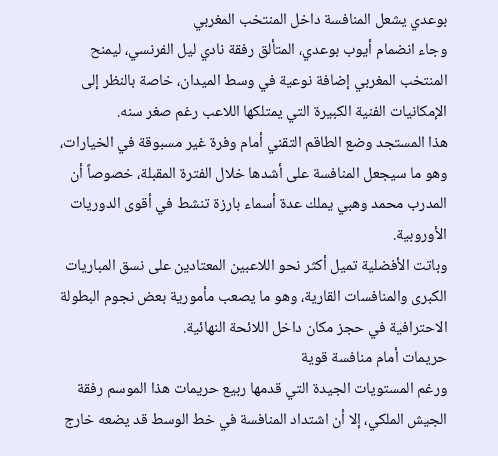بوعدي يشعل المنافسة داخل المنتخب المغربي
وجاء انضمام أيوب بوعدي، المتألق رفقة نادي ليل الفرنسي، ليمنح المنتخب المغربي إضافة نوعية في وسط الميدان، خاصة بالنظر إلى الإمكانيات الفنية الكبيرة التي يمتلكها اللاعب رغم صغر سنه.
هذا المستجد وضع الطاقم التقني أمام وفرة غير مسبوقة في الخيارات، وهو ما سيجعل المنافسة على أشدها خلال الفترة المقبلة، خصوصاً أن المدرب محمد وهبي يملك عدة أسماء بارزة تنشط في أقوى الدوريات الأوروبية.
وباتت الأفضلية تميل أكثر نحو اللاعبين المعتادين على نسق المباريات الكبرى والمنافسات القارية، وهو ما يصعب مأمورية بعض نجوم البطولة الاحترافية في حجز مكان داخل اللائحة النهائية.
حريمات أمام منافسة قوية
ورغم المستويات الجيدة التي قدمها ربيع حريمات هذا الموسم رفقة الجيش الملكي، إلا أن اشتداد المنافسة في خط الوسط قد يضعه خارج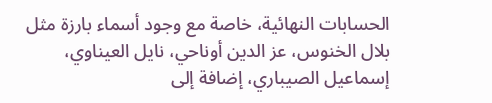الحسابات النهائية، خاصة مع وجود أسماء بارزة مثل بلال الخنوس، عز الدين أوناحي، نايل العيناوي، إسماعيل الصيباري، إضافة إلى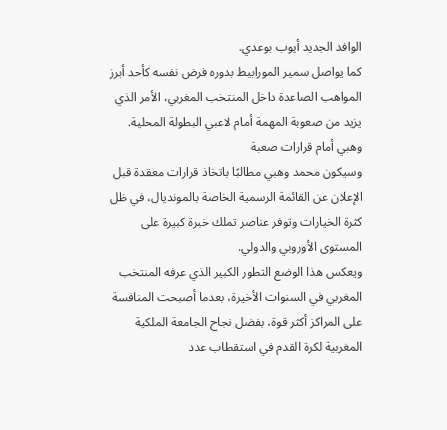الوافد الجديد أيوب بوعدي.
كما يواصل سمير المورابيط بدوره فرض نفسه كأحد أبرز المواهب الصاعدة داخل المنتخب المغربي، الأمر الذي يزيد من صعوبة المهمة أمام لاعبي البطولة المحلية.
وهبي أمام قرارات صعبة
وسيكون محمد وهبي مطالبًا باتخاذ قرارات معقدة قبل الإعلان عن القائمة الرسمية الخاصة بالمونديال، في ظل كثرة الخيارات وتوفر عناصر تملك خبرة كبيرة على المستوى الأوروبي والدولي.
ويعكس هذا الوضع التطور الكبير الذي عرفه المنتخب المغربي في السنوات الأخيرة، بعدما أصبحت المنافسة على المراكز أكثر قوة، بفضل نجاح الجامعة الملكية المغربية لكرة القدم في استقطاب عدد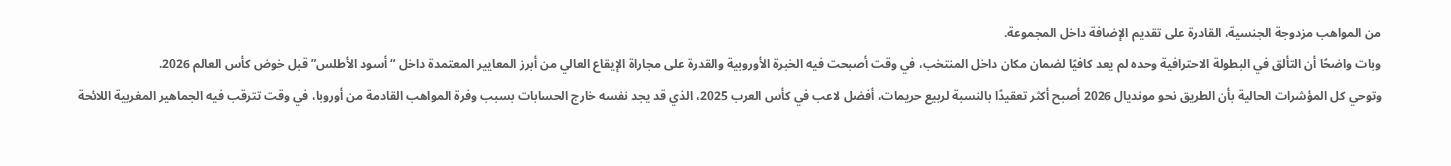من المواهب مزدوجة الجنسية، القادرة على تقديم الإضافة داخل المجموعة.
وبات واضحًا أن التألق في البطولة الاحترافية وحده لم يعد كافيًا لضمان مكان داخل المنتخب، في وقت أصبحت فيه الخبرة الأوروبية والقدرة على مجاراة الإيقاع العالي من أبرز المعايير المعتمدة داخل “أسود الأطلس” قبل خوض كأس العالم 2026.
وتوحي كل المؤشرات الحالية بأن الطريق نحو مونديال 2026 أصبح أكثر تعقيدًا بالنسبة لربيع حريمات، أفضل لاعب في كأس العرب 2025، الذي قد يجد نفسه خارج الحسابات بسبب وفرة المواهب القادمة من أوروبا، في وقت تترقب فيه الجماهير المغربية اللائحة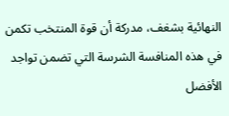النهائية بشغف، مدركة أن قوة المنتخب تكمن في هذه المنافسة الشرسة التي تضمن تواجد الأفضل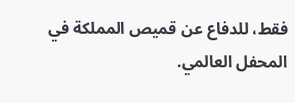فقط، للدفاع عن قميص المملكة في المحفل العالمي.